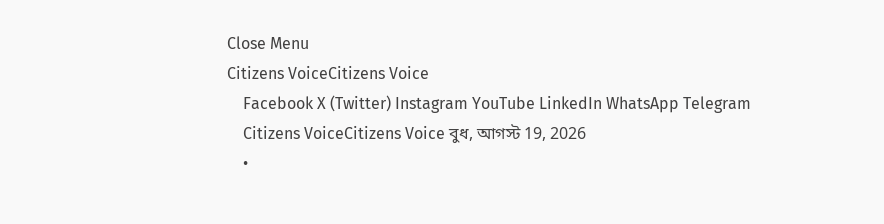Close Menu
Citizens VoiceCitizens Voice
    Facebook X (Twitter) Instagram YouTube LinkedIn WhatsApp Telegram
    Citizens VoiceCitizens Voice বুধ, আগস্ট 19, 2026
    •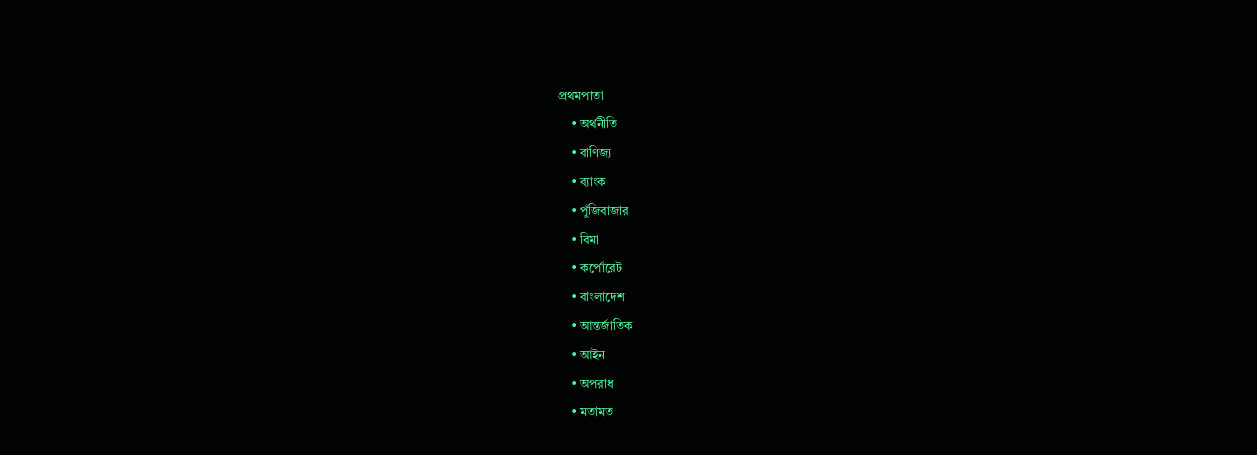প্রথমপাতা
    • অর্থনীতি
    • বাণিজ্য
    • ব্যাংক
    • পুঁজিবাজার
    • বিমা
    • কর্পোরেট
    • বাংলাদেশ
    • আন্তর্জাতিক
    • আইন
    • অপরাধ
    • মতামত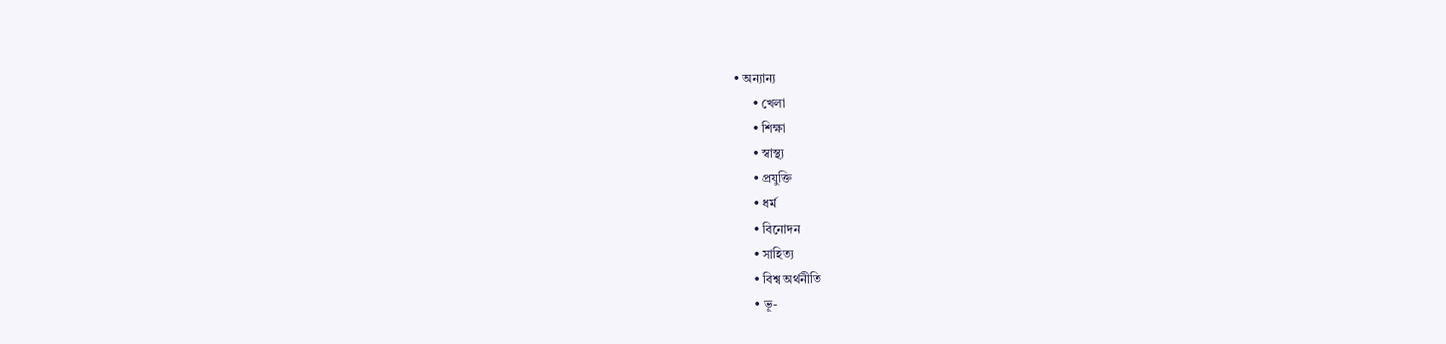• অন্যান্য
      • খেলা
      • শিক্ষা
      • স্বাস্থ্য
      • প্রযুক্তি
      • ধর্ম
      • বিনোদন
      • সাহিত্য
      • বিশ্ব অর্থনীতি
      • ভূ-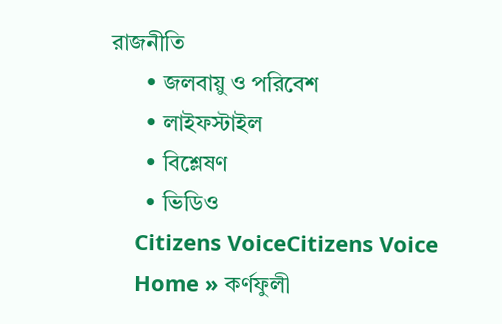রাজনীতি
      • জলবায়ু ও পরিবেশ
      • লাইফস্টাইল
      • বিশ্লেষণ
      • ভিডিও
    Citizens VoiceCitizens Voice
    Home » কর্ণফুলী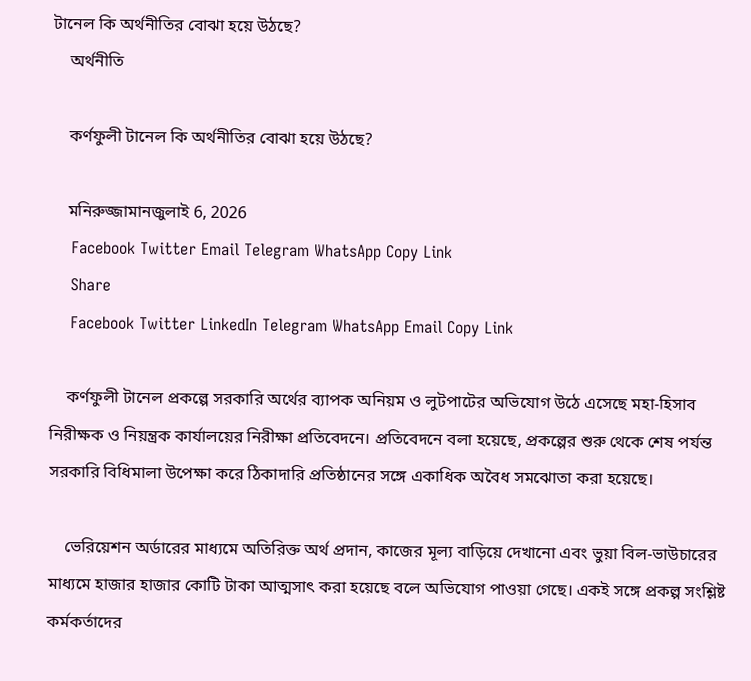টানেল কি অর্থনীতির বোঝা হয়ে উঠছে?
    অর্থনীতি

    কর্ণফুলী টানেল কি অর্থনীতির বোঝা হয়ে উঠছে?

    মনিরুজ্জামানজুলাই 6, 2026
    Facebook Twitter Email Telegram WhatsApp Copy Link
    Share
    Facebook Twitter LinkedIn Telegram WhatsApp Email Copy Link

    কর্ণফুলী টানেল প্রকল্পে সরকারি অর্থের ব্যাপক অনিয়ম ও লুটপাটের অভিযোগ উঠে এসেছে মহা-হিসাব নিরীক্ষক ও নিয়ন্ত্রক কার্যালয়ের নিরীক্ষা প্রতিবেদনে। প্রতিবেদনে বলা হয়েছে, প্রকল্পের শুরু থেকে শেষ পর্যন্ত সরকারি বিধিমালা উপেক্ষা করে ঠিকাদারি প্রতিষ্ঠানের সঙ্গে একাধিক অবৈধ সমঝোতা করা হয়েছে।

    ভেরিয়েশন অর্ডারের মাধ্যমে অতিরিক্ত অর্থ প্রদান, কাজের মূল্য বাড়িয়ে দেখানো এবং ভুয়া বিল-ভাউচারের মাধ্যমে হাজার হাজার কোটি টাকা আত্মসাৎ করা হয়েছে বলে অভিযোগ পাওয়া গেছে। একই সঙ্গে প্রকল্প সংশ্লিষ্ট কর্মকর্তাদের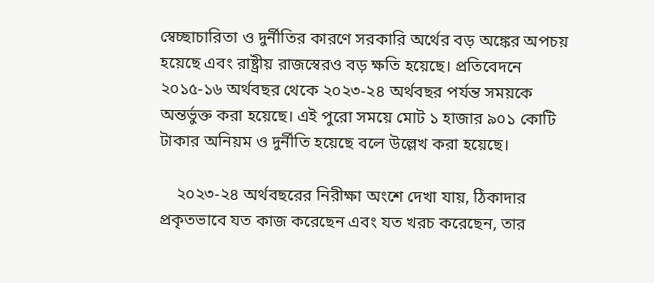স্বেচ্ছাচারিতা ও দুর্নীতির কারণে সরকারি অর্থের বড় অঙ্কের অপচয় হয়েছে এবং রাষ্ট্রীয় রাজস্বেরও বড় ক্ষতি হয়েছে। প্রতিবেদনে ২০১৫-১৬ অর্থবছর থেকে ২০২৩-২৪ অর্থবছর পর্যন্ত সময়কে অন্তর্ভুক্ত করা হয়েছে। এই পুরো সময়ে মোট ১ হাজার ৯০১ কোটি টাকার অনিয়ম ও দুর্নীতি হয়েছে বলে উল্লেখ করা হয়েছে।

    ২০২৩-২৪ অর্থবছরের নিরীক্ষা অংশে দেখা যায়, ঠিকাদার প্রকৃতভাবে যত কাজ করেছেন এবং যত খরচ করেছেন, তার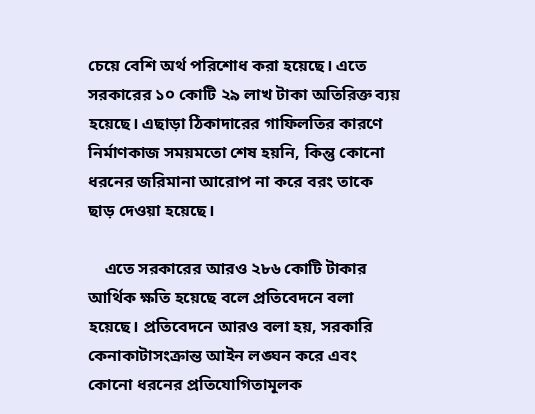চেয়ে বেশি অর্থ পরিশোধ করা হয়েছে। এতে সরকারের ১০ কোটি ২৯ লাখ টাকা অতিরিক্ত ব্যয় হয়েছে। এছাড়া ঠিকাদারের গাফিলতির কারণে নির্মাণকাজ সময়মতো শেষ হয়নি, কিন্তু কোনো ধরনের জরিমানা আরোপ না করে বরং তাকে ছাড় দেওয়া হয়েছে।

    এতে সরকারের আরও ২৮৬ কোটি টাকার আর্থিক ক্ষতি হয়েছে বলে প্রতিবেদনে বলা হয়েছে। প্রতিবেদনে আরও বলা হয়, সরকারি কেনাকাটাসংক্রান্ত আইন লঙ্ঘন করে এবং কোনো ধরনের প্রতিযোগিতামূলক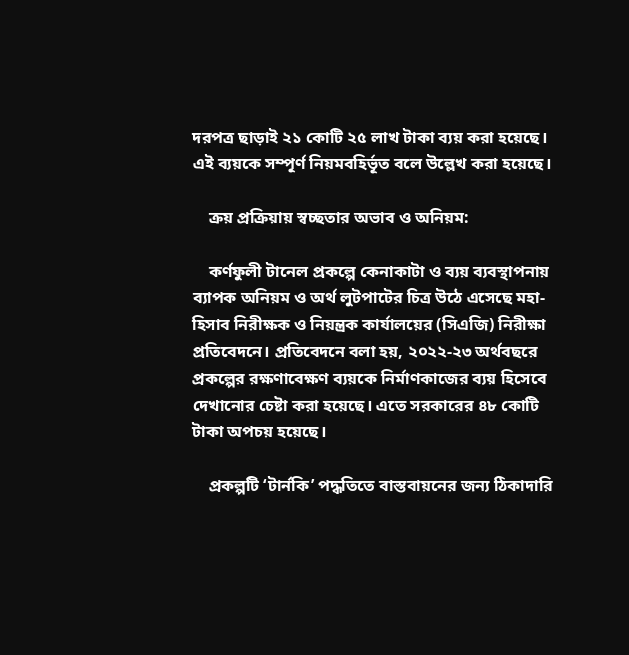দরপত্র ছাড়াই ২১ কোটি ২৫ লাখ টাকা ব্যয় করা হয়েছে। এই ব্যয়কে সম্পূর্ণ নিয়মবহির্ভূত বলে উল্লেখ করা হয়েছে।

    ক্রয় প্রক্রিয়ায় স্বচ্ছতার অভাব ও অনিয়ম:

    কর্ণফুলী টানেল প্রকল্পে কেনাকাটা ও ব্যয় ব্যবস্থাপনায় ব্যাপক অনিয়ম ও অর্থ লুটপাটের চিত্র উঠে এসেছে মহা-হিসাব নিরীক্ষক ও নিয়ন্ত্রক কার্যালয়ের (সিএজি) নিরীক্ষা প্রতিবেদনে। প্রতিবেদনে বলা হয়, ২০২২-২৩ অর্থবছরে প্রকল্পের রক্ষণাবেক্ষণ ব্যয়কে নির্মাণকাজের ব্যয় হিসেবে দেখানোর চেষ্টা করা হয়েছে। এতে সরকারের ৪৮ কোটি টাকা অপচয় হয়েছে।

    প্রকল্পটি ‘টার্নকি’ পদ্ধতিতে বাস্তবায়নের জন্য ঠিকাদারি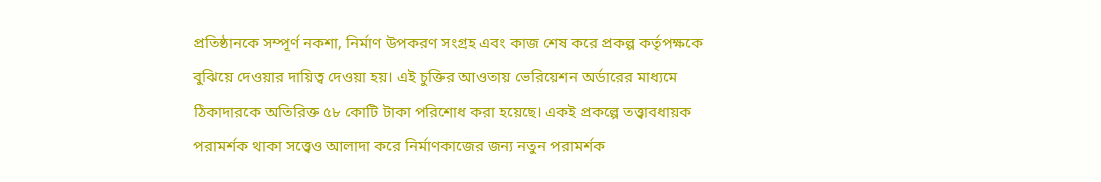প্রতিষ্ঠানকে সম্পূর্ণ নকশা, নির্মাণ উপকরণ সংগ্রহ এবং কাজ শেষ করে প্রকল্প কর্তৃপক্ষকে বুঝিয়ে দেওয়ার দায়িত্ব দেওয়া হয়। এই চুক্তির আওতায় ভেরিয়েশন অর্ডারের মাধ্যমে ঠিকাদারকে অতিরিক্ত ৫৮ কোটি টাকা পরিশোধ করা হয়েছে। একই প্রকল্পে তত্ত্বাবধায়ক পরামর্শক থাকা সত্ত্বেও আলাদা করে নির্মাণকাজের জন্য নতুন পরামর্শক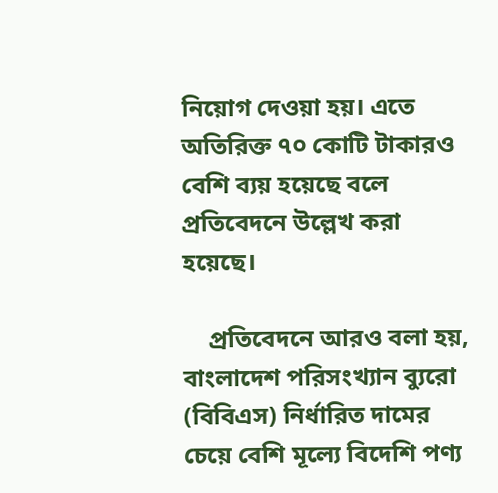নিয়োগ দেওয়া হয়। এতে অতিরিক্ত ৭০ কোটি টাকারও বেশি ব্যয় হয়েছে বলে প্রতিবেদনে উল্লেখ করা হয়েছে।

    প্রতিবেদনে আরও বলা হয়, বাংলাদেশ পরিসংখ্যান ব্যুরো (বিবিএস) নির্ধারিত দামের চেয়ে বেশি মূল্যে বিদেশি পণ্য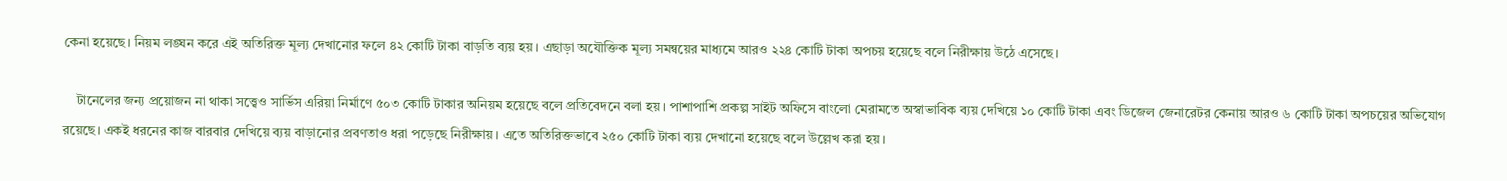কেনা হয়েছে। নিয়ম লঙ্ঘন করে এই অতিরিক্ত মূল্য দেখানোর ফলে ৪২ কোটি টাকা বাড়তি ব্যয় হয়। এছাড়া অযৌক্তিক মূল্য সমন্বয়ের মাধ্যমে আরও ২২৪ কোটি টাকা অপচয় হয়েছে বলে নিরীক্ষায় উঠে এসেছে।

    টানেলের জন্য প্রয়োজন না থাকা সত্ত্বেও সার্ভিস এরিয়া নির্মাণে ৫০৩ কোটি টাকার অনিয়ম হয়েছে বলে প্রতিবেদনে বলা হয়। পাশাপাশি প্রকল্প সাইট অফিসে বাংলো মেরামতে অস্বাভাবিক ব্যয় দেখিয়ে ১০ কোটি টাকা এবং ডিজেল জেনারেটর কেনায় আরও ৬ কোটি টাকা অপচয়ের অভিযোগ রয়েছে। একই ধরনের কাজ বারবার দেখিয়ে ব্যয় বাড়ানোর প্রবণতাও ধরা পড়েছে নিরীক্ষায়। এতে অতিরিক্তভাবে ২৫০ কোটি টাকা ব্যয় দেখানো হয়েছে বলে উল্লেখ করা হয়।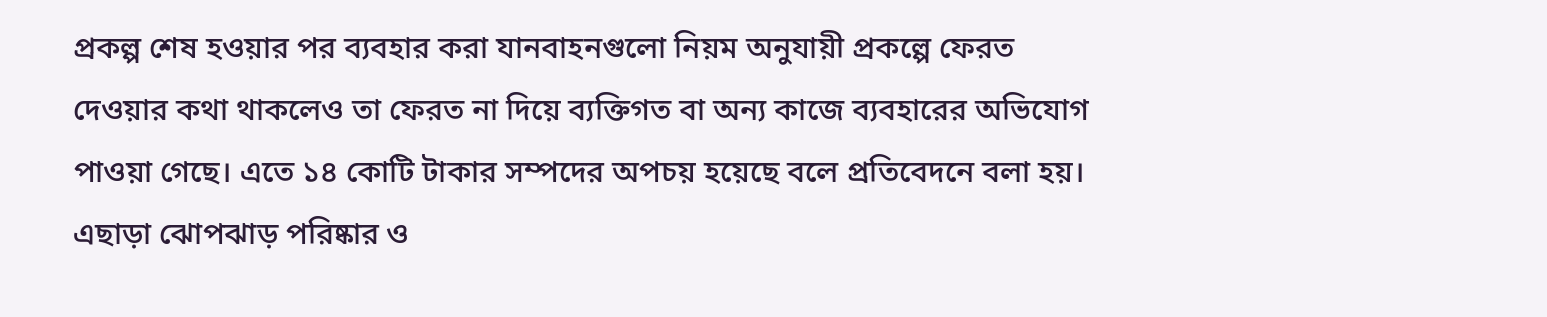প্রকল্প শেষ হওয়ার পর ব্যবহার করা যানবাহনগুলো নিয়ম অনুযায়ী প্রকল্পে ফেরত দেওয়ার কথা থাকলেও তা ফেরত না দিয়ে ব্যক্তিগত বা অন্য কাজে ব্যবহারের অভিযোগ পাওয়া গেছে। এতে ১৪ কোটি টাকার সম্পদের অপচয় হয়েছে বলে প্রতিবেদনে বলা হয়। এছাড়া ঝোপঝাড় পরিষ্কার ও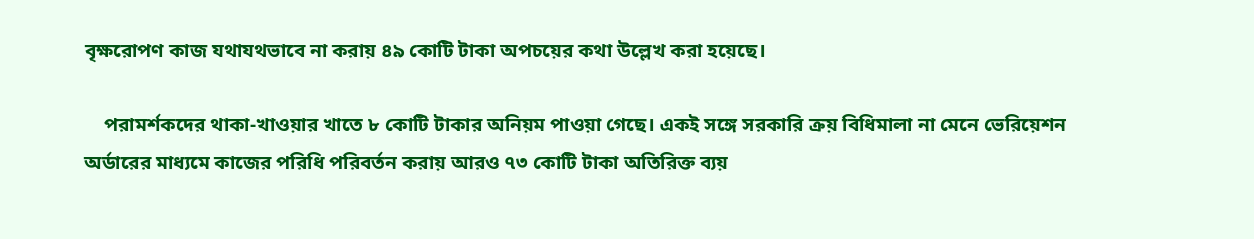বৃক্ষরোপণ কাজ যথাযথভাবে না করায় ৪৯ কোটি টাকা অপচয়ের কথা উল্লেখ করা হয়েছে।

    পরামর্শকদের থাকা-খাওয়ার খাতে ৮ কোটি টাকার অনিয়ম পাওয়া গেছে। একই সঙ্গে সরকারি ক্রয় বিধিমালা না মেনে ভেরিয়েশন অর্ডারের মাধ্যমে কাজের পরিধি পরিবর্তন করায় আরও ৭৩ কোটি টাকা অতিরিক্ত ব্যয়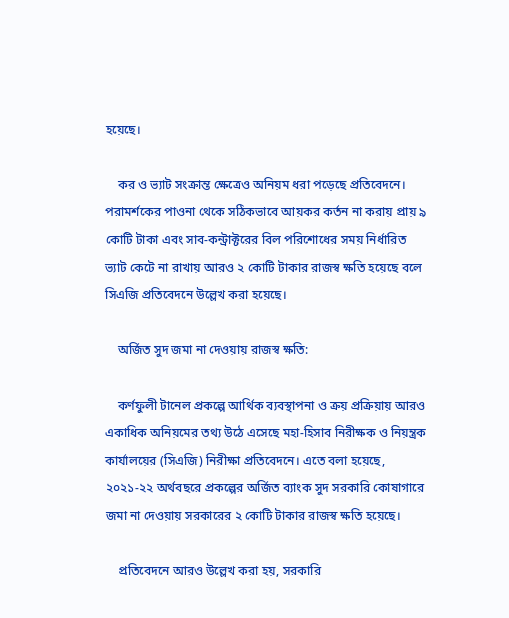হয়েছে।

    কর ও ভ্যাট সংক্রান্ত ক্ষেত্রেও অনিয়ম ধরা পড়েছে প্রতিবেদনে। পরামর্শকের পাওনা থেকে সঠিকভাবে আয়কর কর্তন না করায় প্রায় ৯ কোটি টাকা এবং সাব-কন্ট্রাক্টরের বিল পরিশোধের সময় নির্ধারিত ভ্যাট কেটে না রাখায় আরও ২ কোটি টাকার রাজস্ব ক্ষতি হয়েছে বলে সিএজি প্রতিবেদনে উল্লেখ করা হয়েছে।

    অর্জিত সুদ জমা না দেওয়ায় রাজস্ব ক্ষতি:

    কর্ণফুলী টানেল প্রকল্পে আর্থিক ব্যবস্থাপনা ও ক্রয় প্রক্রিয়ায় আরও একাধিক অনিয়মের তথ্য উঠে এসেছে মহা-হিসাব নিরীক্ষক ও নিয়ন্ত্রক কার্যালয়ের (সিএজি) নিরীক্ষা প্রতিবেদনে। এতে বলা হয়েছে, ২০২১-২২ অর্থবছরে প্রকল্পের অর্জিত ব্যাংক সুদ সরকারি কোষাগারে জমা না দেওয়ায় সরকারের ২ কোটি টাকার রাজস্ব ক্ষতি হয়েছে।

    প্রতিবেদনে আরও উল্লেখ করা হয়, সরকারি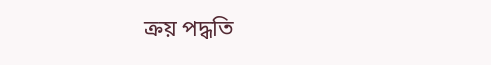ক্রয় পদ্ধতি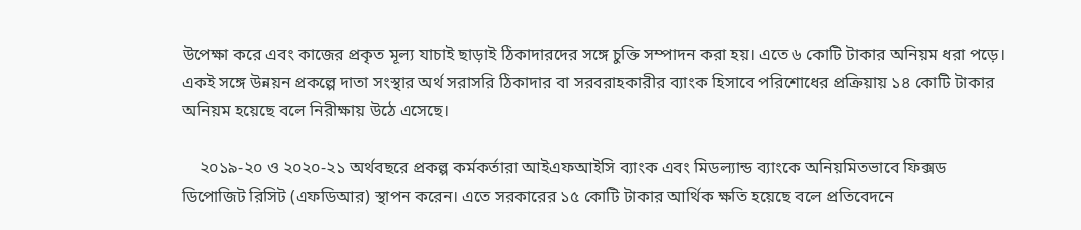উপেক্ষা করে এবং কাজের প্রকৃত মূল্য যাচাই ছাড়াই ঠিকাদারদের সঙ্গে চুক্তি সম্পাদন করা হয়। এতে ৬ কোটি টাকার অনিয়ম ধরা পড়ে। একই সঙ্গে উন্নয়ন প্রকল্পে দাতা সংস্থার অর্থ সরাসরি ঠিকাদার বা সরবরাহকারীর ব্যাংক হিসাবে পরিশোধের প্রক্রিয়ায় ১৪ কোটি টাকার অনিয়ম হয়েছে বলে নিরীক্ষায় উঠে এসেছে।

    ২০১৯-২০ ও ২০২০-২১ অর্থবছরে প্রকল্প কর্মকর্তারা আইএফআইসি ব্যাংক এবং মিডল্যান্ড ব্যাংকে অনিয়মিতভাবে ফিক্সড ডিপোজিট রিসিট (এফডিআর) স্থাপন করেন। এতে সরকারের ১৫ কোটি টাকার আর্থিক ক্ষতি হয়েছে বলে প্রতিবেদনে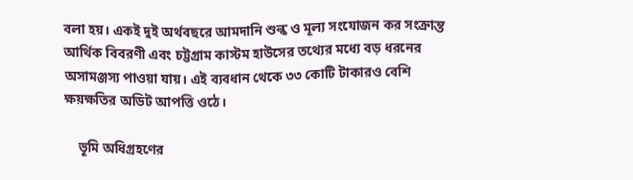বলা হয়। একই দুই অর্থবছরে আমদানি শুল্ক ও মূল্য সংযোজন কর সংক্রান্ত আর্থিক বিবরণী এবং চট্টগ্রাম কাস্টম হাউসের তথ্যের মধ্যে বড় ধরনের অসামঞ্জস্য পাওয়া যায়। এই ব্যবধান থেকে ৩৩ কোটি টাকারও বেশি ক্ষয়ক্ষতির অডিট আপত্তি ওঠে।

    ভূমি অধিগ্রহণের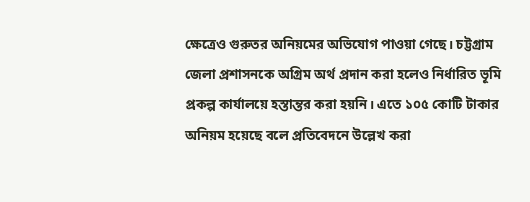ক্ষেত্রেও গুরুতর অনিয়মের অভিযোগ পাওয়া গেছে। চট্টগ্রাম জেলা প্রশাসনকে অগ্রিম অর্থ প্রদান করা হলেও নির্ধারিত ভূমি প্রকল্প কার্যালয়ে হস্তান্তর করা হয়নি। এতে ১০৫ কোটি টাকার অনিয়ম হয়েছে বলে প্রতিবেদনে উল্লেখ করা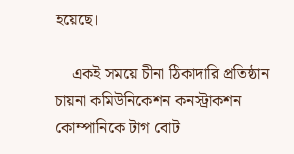হয়েছে।

    একই সময়ে চীনা ঠিকাদারি প্রতিষ্ঠান চায়না কমিউনিকেশন কনস্ট্রাকশন কোম্পানিকে টাগ বোট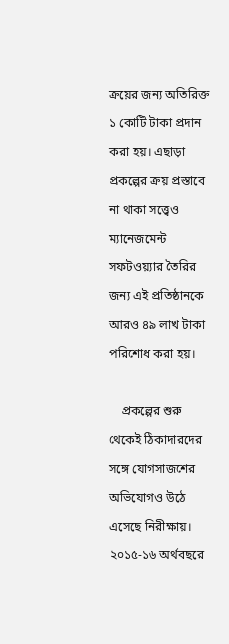ক্রয়ের জন্য অতিরিক্ত ১ কোটি টাকা প্রদান করা হয়। এছাড়া প্রকল্পের ক্রয় প্রস্তাবে না থাকা সত্ত্বেও ম্যানেজমেন্ট সফটওয়্যার তৈরির জন্য এই প্রতিষ্ঠানকে আরও ৪৯ লাখ টাকা পরিশোধ করা হয়।

    প্রকল্পের শুরু থেকেই ঠিকাদারদের সঙ্গে যোগসাজশের অভিযোগও উঠে এসেছে নিরীক্ষায়। ২০১৫-১৬ অর্থবছরে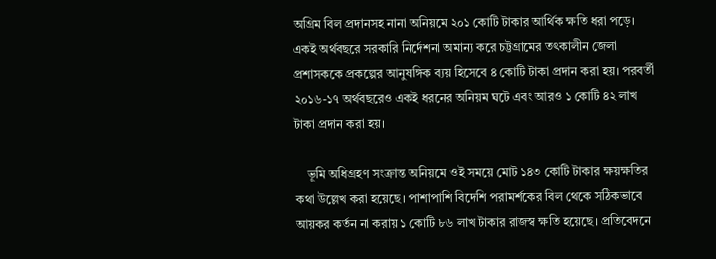অগ্রিম বিল প্রদানসহ নানা অনিয়মে ২০১ কোটি টাকার আর্থিক ক্ষতি ধরা পড়ে। একই অর্থবছরে সরকারি নির্দেশনা অমান্য করে চট্টগ্রামের তৎকালীন জেলা প্রশাসককে প্রকল্পের আনুষঙ্গিক ব্যয় হিসেবে ৪ কোটি টাকা প্রদান করা হয়। পরবর্তী ২০১৬-১৭ অর্থবছরেও একই ধরনের অনিয়ম ঘটে এবং আরও ১ কোটি ৪২ লাখ টাকা প্রদান করা হয়।

    ভূমি অধিগ্রহণ সংক্রান্ত অনিয়মে ওই সময়ে মোট ১৪৩ কোটি টাকার ক্ষয়ক্ষতির কথা উল্লেখ করা হয়েছে। পাশাপাশি বিদেশি পরামর্শকের বিল থেকে সঠিকভাবে আয়কর কর্তন না করায় ১ কোটি ৮৬ লাখ টাকার রাজস্ব ক্ষতি হয়েছে। প্রতিবেদনে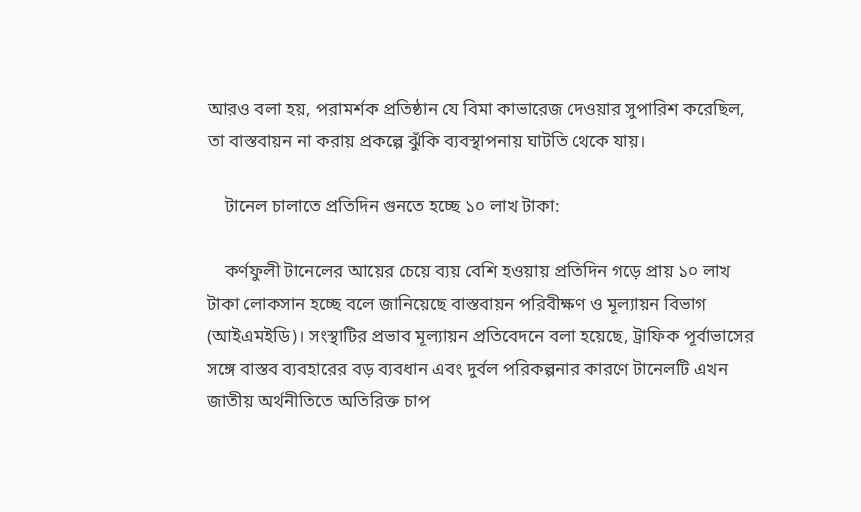আরও বলা হয়, পরামর্শক প্রতিষ্ঠান যে বিমা কাভারেজ দেওয়ার সুপারিশ করেছিল, তা বাস্তবায়ন না করায় প্রকল্পে ঝুঁকি ব্যবস্থাপনায় ঘাটতি থেকে যায়।

    টানেল চালাতে প্রতিদিন গুনতে হচ্ছে ১০ লাখ টাকা:

    কর্ণফুলী টানেলের আয়ের চেয়ে ব্যয় বেশি হওয়ায় প্রতিদিন গড়ে প্রায় ১০ লাখ টাকা লোকসান হচ্ছে বলে জানিয়েছে বাস্তবায়ন পরিবীক্ষণ ও মূল্যায়ন বিভাগ (আইএমইডি)। সংস্থাটির প্রভাব মূল্যায়ন প্রতিবেদনে বলা হয়েছে, ট্রাফিক পূর্বাভাসের সঙ্গে বাস্তব ব্যবহারের বড় ব্যবধান এবং দুর্বল পরিকল্পনার কারণে টানেলটি এখন জাতীয় অর্থনীতিতে অতিরিক্ত চাপ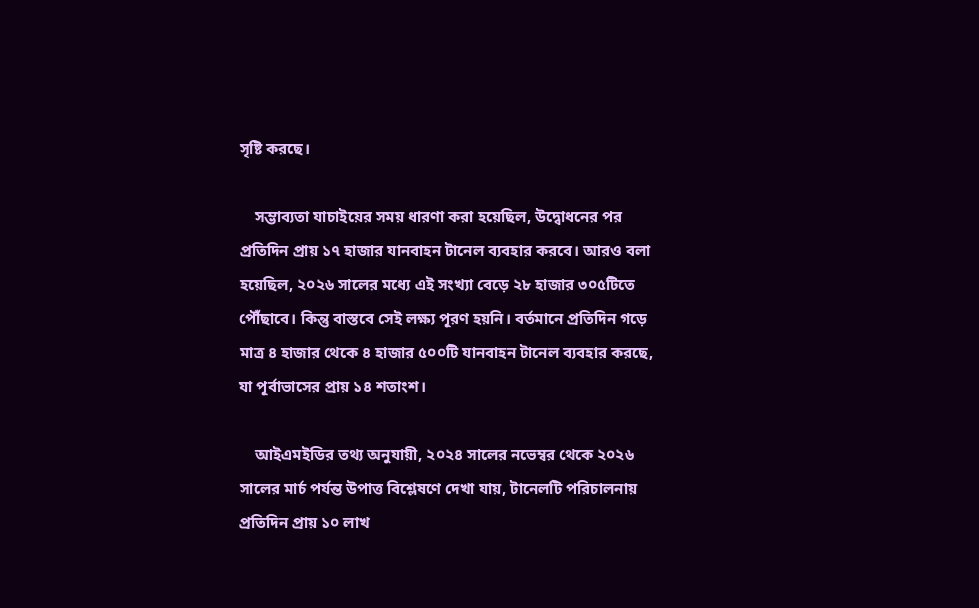সৃষ্টি করছে।

    সম্ভাব্যতা যাচাইয়ের সময় ধারণা করা হয়েছিল, উদ্বোধনের পর প্রতিদিন প্রায় ১৭ হাজার যানবাহন টানেল ব্যবহার করবে। আরও বলা হয়েছিল, ২০২৬ সালের মধ্যে এই সংখ্যা বেড়ে ২৮ হাজার ৩০৫টিতে পৌঁছাবে। কিন্তু বাস্তবে সেই লক্ষ্য পূরণ হয়নি। বর্তমানে প্রতিদিন গড়ে মাত্র ৪ হাজার থেকে ৪ হাজার ৫০০টি যানবাহন টানেল ব্যবহার করছে, যা পূর্বাভাসের প্রায় ১৪ শতাংশ।

    আইএমইডির তথ্য অনুযায়ী, ২০২৪ সালের নভেম্বর থেকে ২০২৬ সালের মার্চ পর্যন্ত উপাত্ত বিশ্লেষণে দেখা যায়, টানেলটি পরিচালনায় প্রতিদিন প্রায় ১০ লাখ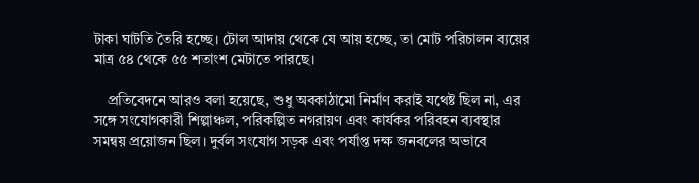টাকা ঘাটতি তৈরি হচ্ছে। টোল আদায় থেকে যে আয় হচ্ছে, তা মোট পরিচালন ব্যয়ের মাত্র ৫৪ থেকে ৫৫ শতাংশ মেটাতে পারছে।

    প্রতিবেদনে আরও বলা হয়েছে, শুধু অবকাঠামো নির্মাণ করাই যথেষ্ট ছিল না, এর সঙ্গে সংযোগকারী শিল্পাঞ্চল, পরিকল্পিত নগরায়ণ এবং কার্যকর পরিবহন ব্যবস্থার সমন্বয় প্রয়োজন ছিল। দুর্বল সংযোগ সড়ক এবং পর্যাপ্ত দক্ষ জনবলের অভাবে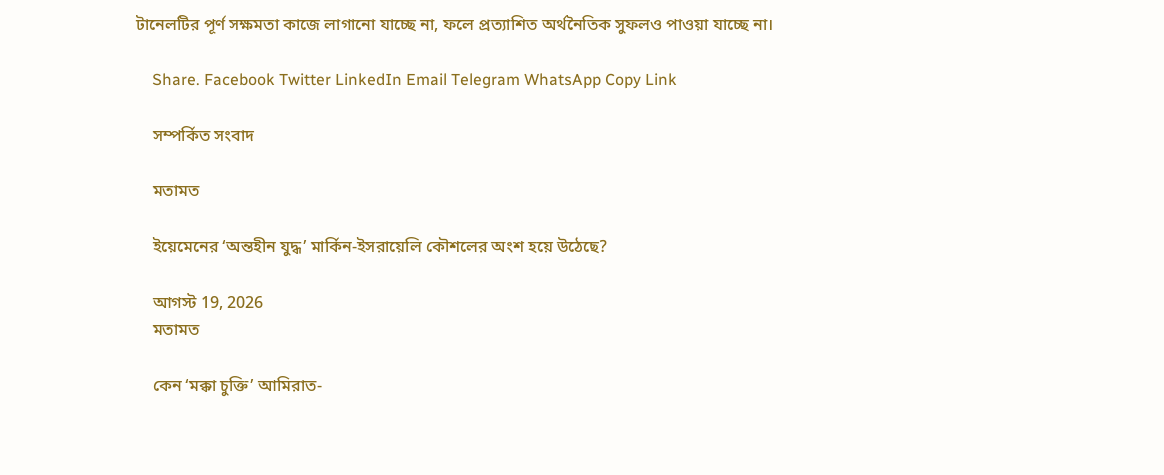টানেলটির পূর্ণ সক্ষমতা কাজে লাগানো যাচ্ছে না, ফলে প্রত্যাশিত অর্থনৈতিক সুফলও পাওয়া যাচ্ছে না।

    Share. Facebook Twitter LinkedIn Email Telegram WhatsApp Copy Link

    সম্পর্কিত সংবাদ

    মতামত

    ইয়েমেনের ‘অন্তহীন যুদ্ধ’ মার্কিন-ইসরায়েলি কৌশলের অংশ হয়ে উঠেছে?

    আগস্ট 19, 2026
    মতামত

    কেন ‘মক্কা চুক্তি’ আমিরাত-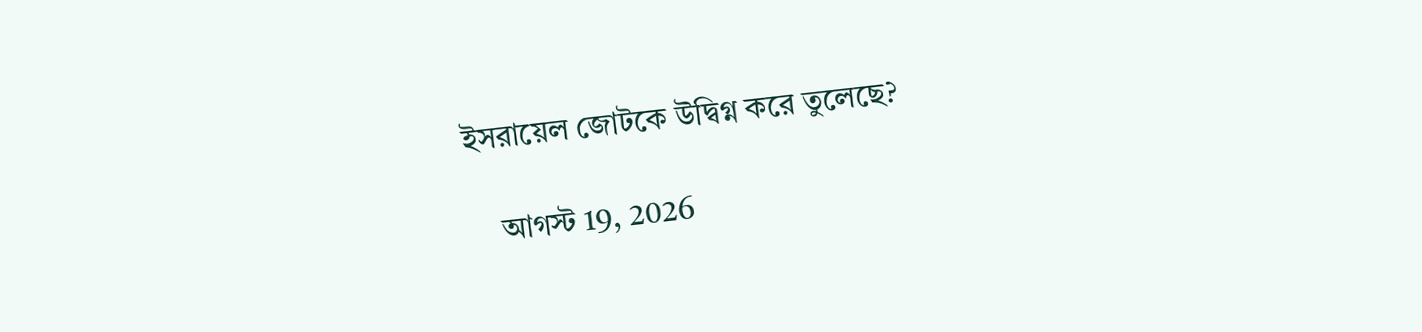ইসরায়েল জোটকে উদ্বিগ্ন করে তুলেছে?

    আগস্ট 19, 2026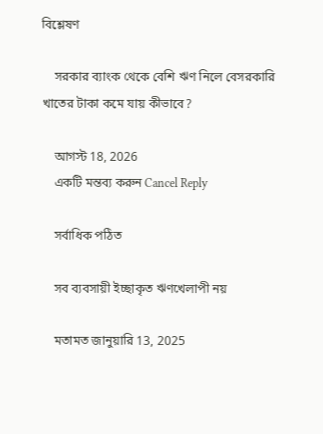বিশ্লেষণ

    সরকার ব্যাংক থেকে বেশি ঋণ নিলে বেসরকারি খাতের টাকা কমে যায় কীভাবে?

    আগস্ট 18, 2026
    একটি মন্তব্য করুন Cancel Reply

    সর্বাধিক পঠিত

    সব ব্যবসায়ী ইচ্ছাকৃত ঋণখেলাপী নয়

    মতামত জানুয়ারি 13, 2025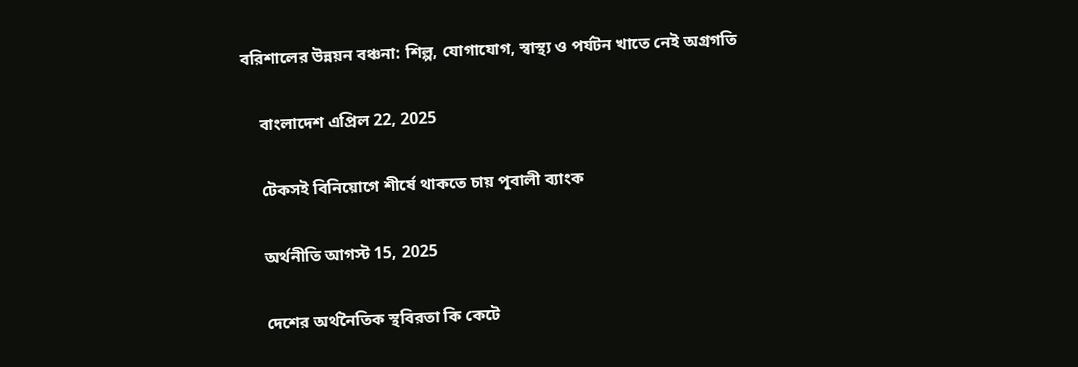বরিশালের উন্নয়ন বঞ্চনা: শিল্প, যোগাযোগ, স্বাস্থ্য ও পর্যটন খাতে নেই অগ্রগতি

    বাংলাদেশ এপ্রিল 22, 2025

    টেকসই বিনিয়োগে শীর্ষে থাকতে চায় পূবালী ব্যাংক

    অর্থনীতি আগস্ট 15, 2025

    দেশের অর্থনৈতিক স্থবিরতা কি কেটে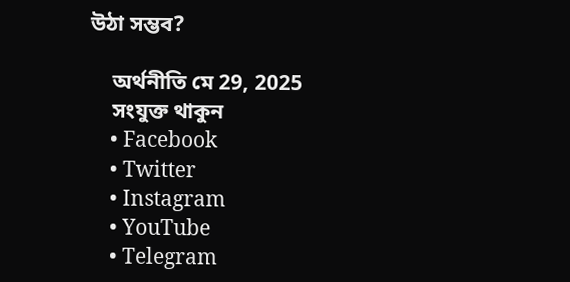উঠা সম্ভব?

    অর্থনীতি মে 29, 2025
    সংযুক্ত থাকুন
    • Facebook
    • Twitter
    • Instagram
    • YouTube
    • Telegram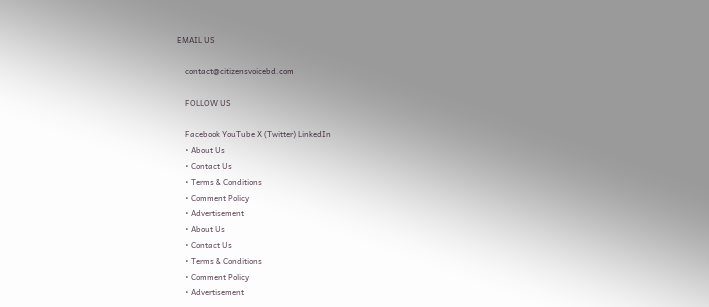EMAIL US

    contact@citizensvoicebd.com

    FOLLOW US

    Facebook YouTube X (Twitter) LinkedIn
    • About Us
    • Contact Us
    • Terms & Conditions
    • Comment Policy
    • Advertisement
    • About Us
    • Contact Us
    • Terms & Conditions
    • Comment Policy
    • Advertisement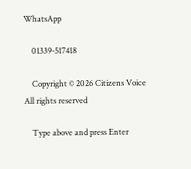WhatsApp

    01339-517418

    Copyright © 2026 Citizens Voice All rights reserved

    Type above and press Enter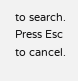to search. Press Esc to cancel.